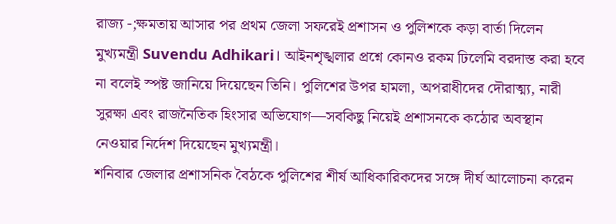রাজ্য -;ক্ষমতায় আসার পর প্রথম জেলা সফরেই প্রশাসন ও পুলিশকে কড়া বার্তা দিলেন মুখ্যমন্ত্রী Suvendu Adhikari। আইনশৃঙ্খলার প্রশ্নে কোনও রকম ঢিলেমি বরদাস্ত করা হবে না বলেই স্পষ্ট জানিয়ে দিয়েছেন তিনি। পুলিশের উপর হামলা, অপরাধীদের দৌরাত্ম্য, নারী সুরক্ষা এবং রাজনৈতিক হিংসার অভিযোগ—সবকিছু নিয়েই প্রশাসনকে কঠোর অবস্থান নেওয়ার নির্দেশ দিয়েছেন মুখ্যমন্ত্রী।
শনিবার জেলার প্রশাসনিক বৈঠকে পুলিশের শীর্ষ আধিকারিকদের সঙ্গে দীর্ঘ আলোচনা করেন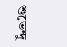শুভেন্দু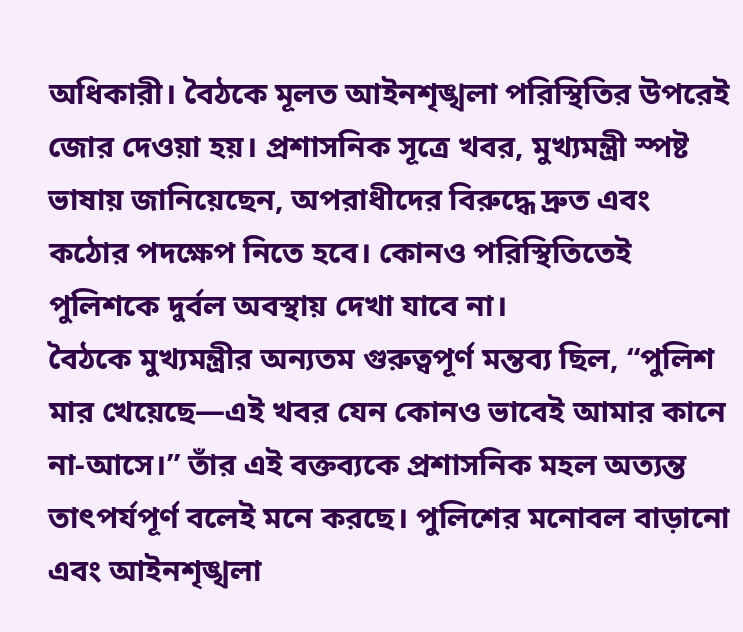অধিকারী। বৈঠকে মূলত আইনশৃঙ্খলা পরিস্থিতির উপরেই জোর দেওয়া হয়। প্রশাসনিক সূত্রে খবর, মুখ্যমন্ত্রী স্পষ্ট ভাষায় জানিয়েছেন, অপরাধীদের বিরুদ্ধে দ্রুত এবং কঠোর পদক্ষেপ নিতে হবে। কোনও পরিস্থিতিতেই পুলিশকে দুর্বল অবস্থায় দেখা যাবে না।
বৈঠকে মুখ্যমন্ত্রীর অন্যতম গুরুত্বপূর্ণ মন্তব্য ছিল, “পুলিশ মার খেয়েছে—এই খবর যেন কোনও ভাবেই আমার কানে না-আসে।” তাঁর এই বক্তব্যকে প্রশাসনিক মহল অত্যন্ত তাৎপর্যপূর্ণ বলেই মনে করছে। পুলিশের মনোবল বাড়ানো এবং আইনশৃঙ্খলা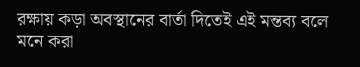রক্ষায় কড়া অবস্থানের বার্তা দিতেই এই মন্তব্য বলে মনে করা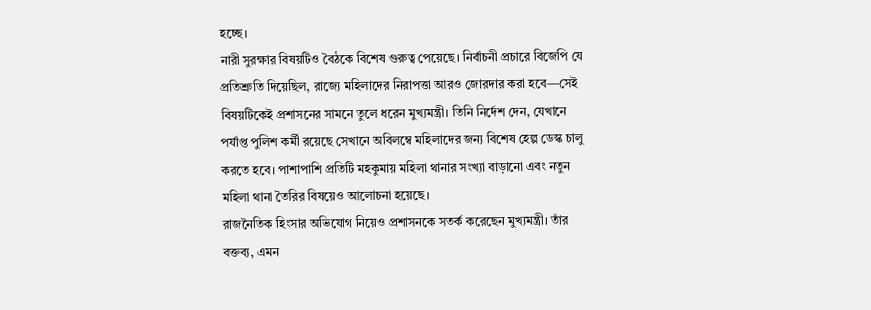হচ্ছে।
নারী সুরক্ষার বিষয়টিও বৈঠকে বিশেষ গুরুত্ব পেয়েছে। নির্বাচনী প্রচারে বিজেপি যে প্রতিশ্রুতি দিয়েছিল, রাজ্যে মহিলাদের নিরাপত্তা আরও জোরদার করা হবে—সেই বিষয়টিকেই প্রশাসনের সামনে তুলে ধরেন মুখ্যমন্ত্রী। তিনি নির্দেশ দেন, যেখানে পর্যাপ্ত পুলিশ কর্মী রয়েছে সেখানে অবিলম্বে মহিলাদের জন্য বিশেষ হেল্প ডেস্ক চালু করতে হবে। পাশাপাশি প্রতিটি মহকুমায় মহিলা থানার সংখ্যা বাড়ানো এবং নতুন মহিলা থানা তৈরির বিষয়েও আলোচনা হয়েছে।
রাজনৈতিক হিংসার অভিযোগ নিয়েও প্রশাসনকে সতর্ক করেছেন মুখ্যমন্ত্রী। তাঁর বক্তব্য, এমন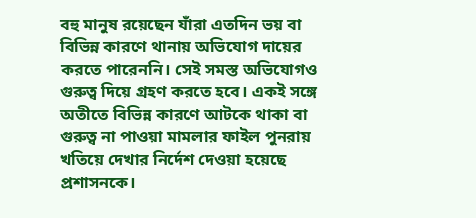বহু মানুষ রয়েছেন যাঁরা এতদিন ভয় বা বিভিন্ন কারণে থানায় অভিযোগ দায়ের করতে পারেননি। সেই সমস্ত অভিযোগও গুরুত্ব দিয়ে গ্রহণ করতে হবে। একই সঙ্গে অতীতে বিভিন্ন কারণে আটকে থাকা বা গুরুত্ব না পাওয়া মামলার ফাইল পুনরায় খতিয়ে দেখার নির্দেশ দেওয়া হয়েছে প্রশাসনকে।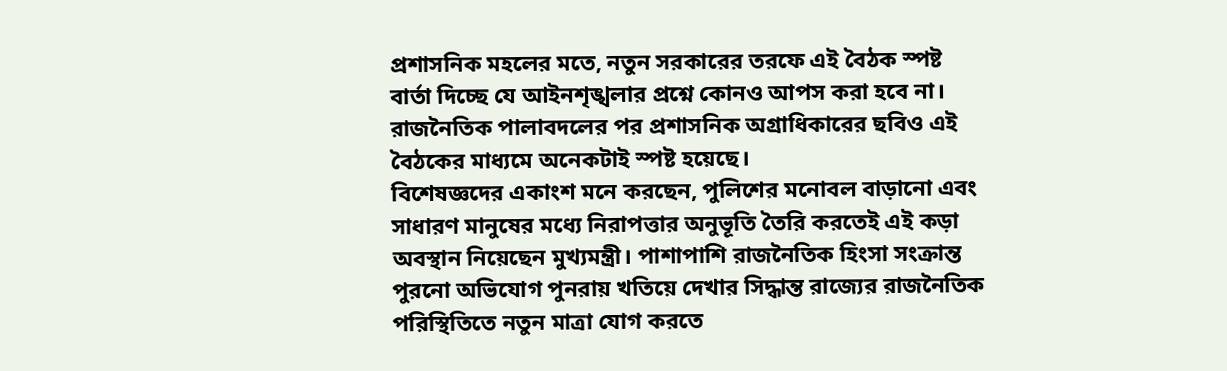প্রশাসনিক মহলের মতে, নতুন সরকারের তরফে এই বৈঠক স্পষ্ট বার্তা দিচ্ছে যে আইনশৃঙ্খলার প্রশ্নে কোনও আপস করা হবে না। রাজনৈতিক পালাবদলের পর প্রশাসনিক অগ্রাধিকারের ছবিও এই বৈঠকের মাধ্যমে অনেকটাই স্পষ্ট হয়েছে।
বিশেষজ্ঞদের একাংশ মনে করছেন, পুলিশের মনোবল বাড়ানো এবং সাধারণ মানুষের মধ্যে নিরাপত্তার অনুভূতি তৈরি করতেই এই কড়া অবস্থান নিয়েছেন মুখ্যমন্ত্রী। পাশাপাশি রাজনৈতিক হিংসা সংক্রান্ত পুরনো অভিযোগ পুনরায় খতিয়ে দেখার সিদ্ধান্ত রাজ্যের রাজনৈতিক পরিস্থিতিতে নতুন মাত্রা যোগ করতে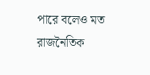পারে বলেও মত রাজনৈতিক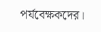পর্যবেক্ষকদের।